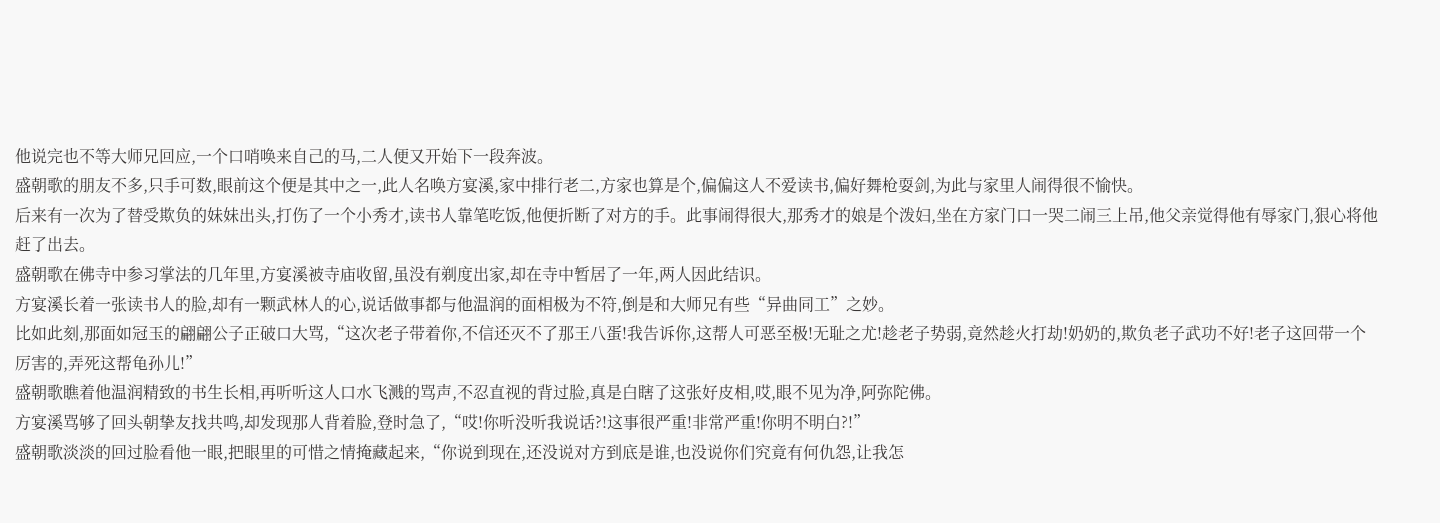他说完也不等大师兄回应,一个口哨唤来自己的马,二人便又开始下一段奔波。
盛朝歌的朋友不多,只手可数,眼前这个便是其中之一,此人名唤方宴溪,家中排行老二,方家也算是个,偏偏这人不爱读书,偏好舞枪耍剑,为此与家里人闹得很不愉快。
后来有一次为了替受欺负的妹妹出头,打伤了一个小秀才,读书人靠笔吃饭,他便折断了对方的手。此事闹得很大,那秀才的娘是个泼妇,坐在方家门口一哭二闹三上吊,他父亲觉得他有辱家门,狠心将他赶了出去。
盛朝歌在佛寺中参习掌法的几年里,方宴溪被寺庙收留,虽没有剃度出家,却在寺中暂居了一年,两人因此结识。
方宴溪长着一张读书人的脸,却有一颗武林人的心,说话做事都与他温润的面相极为不符,倒是和大师兄有些“异曲同工”之妙。
比如此刻,那面如冠玉的翩翩公子正破口大骂,“这次老子带着你,不信还灭不了那王八蛋!我告诉你,这帮人可恶至极!无耻之尤!趁老子势弱,竟然趁火打劫!奶奶的,欺负老子武功不好!老子这回带一个厉害的,弄死这帮龟孙儿!”
盛朝歌瞧着他温润精致的书生长相,再听听这人口水飞溅的骂声,不忍直视的背过脸,真是白瞎了这张好皮相,哎,眼不见为净,阿弥陀佛。
方宴溪骂够了回头朝挚友找共鸣,却发现那人背着脸,登时急了,“哎!你听没听我说话?!这事很严重!非常严重!你明不明白?!”
盛朝歌淡淡的回过脸看他一眼,把眼里的可惜之情掩藏起来,“你说到现在,还没说对方到底是谁,也没说你们究竟有何仇怨,让我怎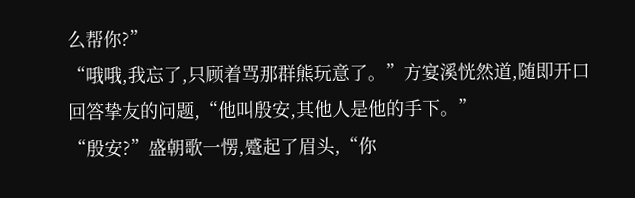么帮你?”
“哦哦,我忘了,只顾着骂那群熊玩意了。”方宴溪恍然道,随即开口回答挚友的问题,“他叫殷安,其他人是他的手下。”
“殷安?”盛朝歌一愣,蹙起了眉头,“你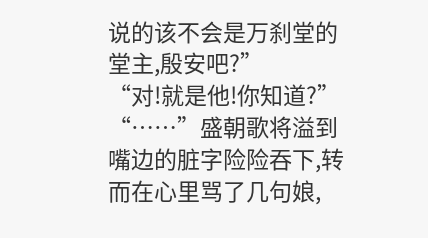说的该不会是万刹堂的堂主,殷安吧?”
“对!就是他!你知道?”
“……”盛朝歌将溢到嘴边的脏字险险吞下,转而在心里骂了几句娘,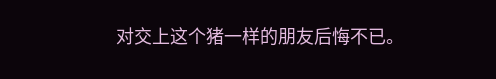对交上这个猪一样的朋友后悔不已。